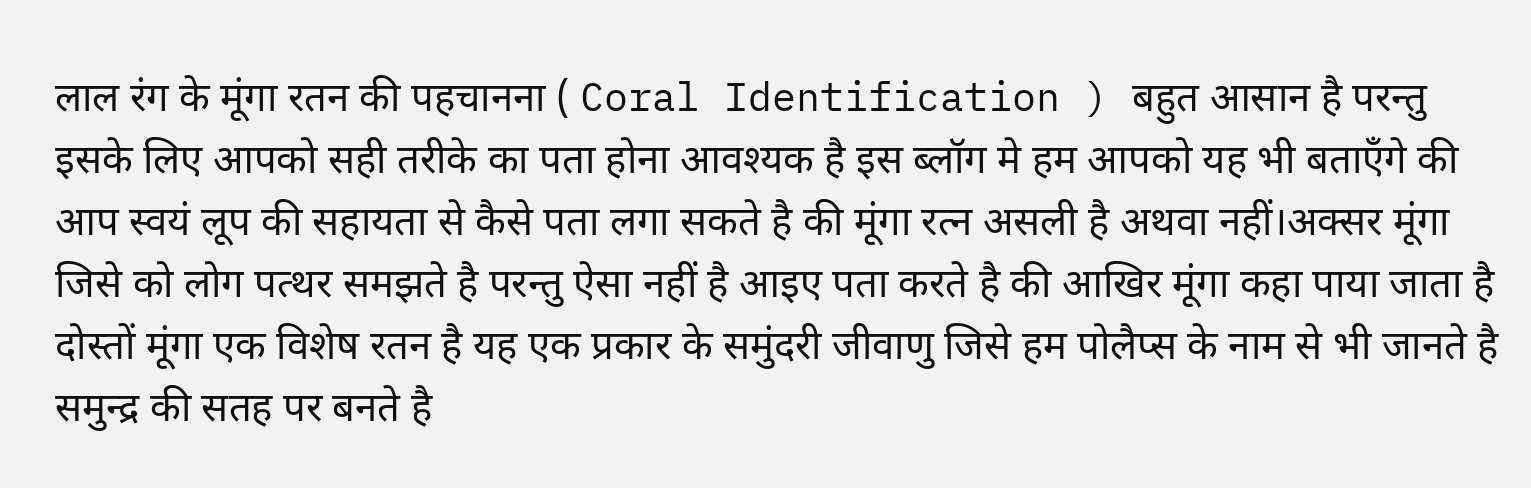लाल रंग के मूंगा रतन की पहचानना ( Coral Identification ) बहुत आसान है परन्तु इसके लिए आपको सही तरीके का पता होना आवश्यक है इस ब्लॉग मे हम आपको यह भी बताएँगे की आप स्वयं लूप की सहायता से कैसे पता लगा सकते है की मूंगा रत्न असली है अथवा नहीं।अक्सर मूंगा जिसे को लोग पत्थर समझते है परन्तु ऐसा नहीं है आइए पता करते है की आखिर मूंगा कहा पाया जाता है
दोस्तों मूंगा एक विशेष रतन है यह एक प्रकार के समुंदरी जीवाणु जिसे हम पोलैप्स के नाम से भी जानते है समुन्द्र की सतह पर बनते है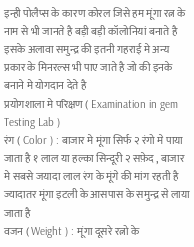इन्ही पोलैप्स के कारण कोरल जिसे हम मूंगा रत्न के नाम से भी जानते है बड़ी बड़ी कॉलोनियां बनाते है इसके अलावा समुन्द्र की इतनी गहराई मे अन्य प्रकार के मिनरल्स भी पाए जाते है जो की इनके बनाने मे योगदान देते है
प्रयोगशाला मे परिक्षण ( Examination in gem Testing Lab )
रंग ( Color ) : बाजार मे मूंगा सिर्फ २ रंगो मे पाया जाता है १ लाल या हल्का सिन्दूरी २ सफ़ेद , बाजार मे सबसे जयादा लाल रंग के मूंगे की मांग रहती है ज्यादातर मूंगा इटली के आसपास के समुन्द्र से लाया जाता है
वजन ( Weight ) : मूंगा दूसरे रत्नो के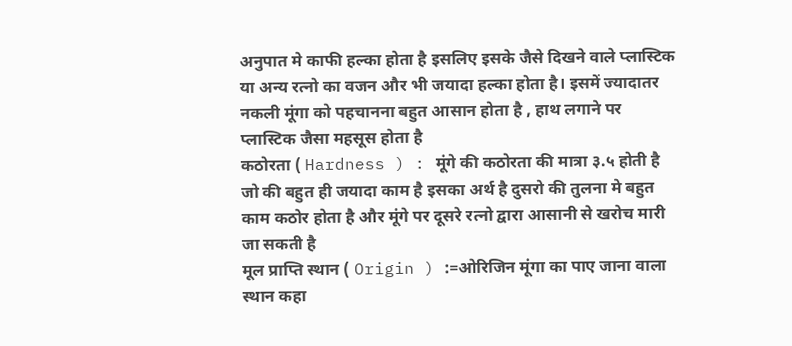अनुपात मे काफी हल्का होता है इसलिए इसके जैसे दिखने वाले प्लास्टिक या अन्य रत्नो का वजन और भी जयादा हल्का होता है। इसमें ज्यादातर नकली मूंगा को पहचानना बहुत आसान होता है , हाथ लगाने पर प्लास्टिक जैसा महसूस होता है
कठोरता ( Hardness ) : मूंगे की कठोरता की मात्रा ३.५ होती है जो की बहुत ही जयादा काम है इसका अर्थ है दुसरो की तुलना मे बहुत काम कठोर होता है और मूंगे पर दूसरे रत्नो द्वारा आसानी से खरोच मारी जा सकती है
मूल प्राप्ति स्थान ( Origin ) :=ओरिजिन मूंगा का पाए जाना वाला स्थान कहा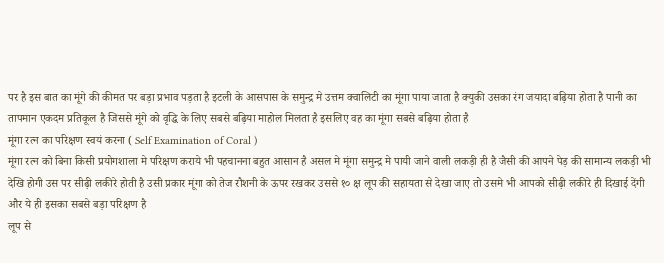पर है इस बात का मूंगे की कीमत पर बड़ा प्रभाव पड़ता है इटली के आसपास के समुन्द्र मे उत्तम क्वालिटी का मूंगा पाया जाता है क्युकी उसका रंग जयादा बढ़िया होता है पानी का तापमान एकदम प्रतिकूल है जिससे मूंगे को वृद्धि के लिए सबसे बढ़िया माहोल मिलता है इसलिए वह का मूंगा सबसे बढ़िया होता है
मूंगा रत्न का परिक्षण स्वयं करना ( Self Examination of Coral )
मूंगा रत्न को बिना किसी प्रयोगशाला मे परिक्षण कराये भी पहचानना बहुत आसान है असल मे मूंगा समुन्द्र मे पायी जाने वाली लकड़ी ही है जैसी की आपने पेड़ की सामान्य लकड़ी भी देखि होगी उस पर सीढ़ी लकीरे होती है उसी प्रकार मूंगा को तेज रौशनी के ऊपर रखकर उससे १० क्ष लूप की सहायता से देखा जाए तो उसमे भी आपको सीढ़ी लकीरे ही दिखाई देंगी और ये ही इसका सबसे बड़ा परिक्षण है
लूप से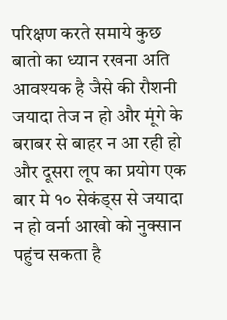परिक्षण करते समाये कुछ बातो का ध्यान रखना अति आवश्यक है जैसे की रौशनी जयादा तेज न हो और मूंगे के बराबर से बाहर न आ रही हो और दूसरा लूप का प्रयोग एक बार मे १० सेकंड्स से जयादा न हो वर्ना आखो को नुक्सान पहुंच सकता है